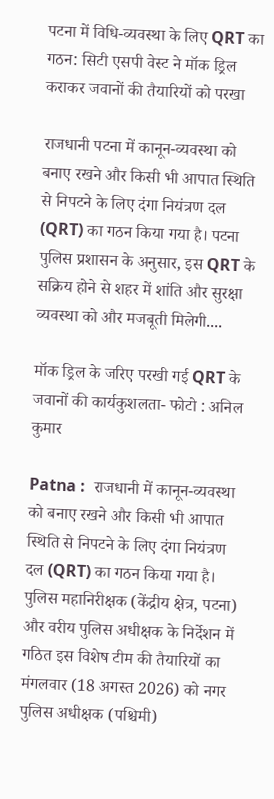पटना में विधि-व्यवस्था के लिए QRT का गठन: सिटी एसपी वेस्ट ने मॉक ड्रिल कराकर जवानों की तैयारियों को परखा

राजधानी पटना में कानून-व्यवस्था को बनाए रखने और किसी भी आपात स्थिति से निपटने के लिए दंगा नियंत्रण दल (QRT) का गठन किया गया है। पटना पुलिस प्रशासन के अनुसार, इस QRT के सक्रिय होने से शहर में शांति और सुरक्षा व्यवस्था को और मजबूती मिलेगी....

मॉक ड्रिल के जरिए परखी गई QRT के जवानों की कार्यकुशलता- फोटो : अनिल कुमार

Patna :  राजधानी में कानून-व्यवस्था को बनाए रखने और किसी भी आपात स्थिति से निपटने के लिए दंगा नियंत्रण दल (QRT) का गठन किया गया है। पुलिस महानिरीक्षक (केंद्रीय क्षेत्र, पटना) और वरीय पुलिस अधीक्षक के निर्देशन में गठित इस विशेष टीम की तैयारियों का मंगलवार (18 अगस्त 2026) को नगर पुलिस अधीक्षक (पश्चिमी)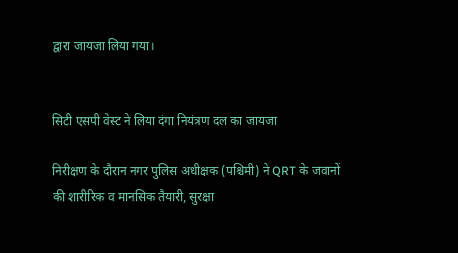द्वारा जायजा लिया गया।


सिटी एसपी वेस्ट ने लिया दंगा नियंत्रण दल का जायजा

निरीक्षण के दौरान नगर पुलिस अधीक्षक (पश्चिमी) ने QRT के जवानों की शारीरिक व मानसिक तैयारी, सुरक्षा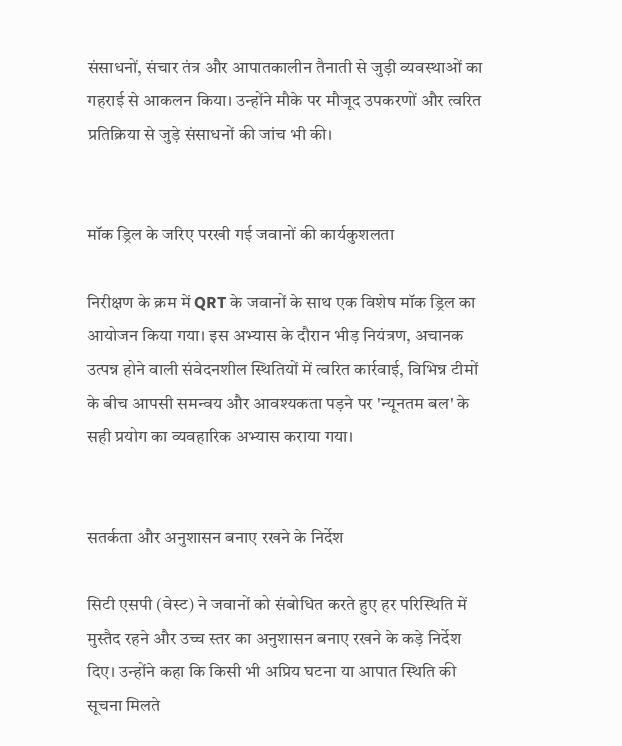संसाधनों, संचार तंत्र और आपातकालीन तैनाती से जुड़ी व्यवस्थाओं का गहराई से आकलन किया। उन्होंने मौके पर मौजूद उपकरणों और त्वरित प्रतिक्रिया से जुड़े संसाधनों की जांच भी की।


मॉक ड्रिल के जरिए परखी गई जवानों की कार्यकुशलता

निरीक्षण के क्रम में QRT के जवानों के साथ एक विशेष मॉक ड्रिल का आयोजन किया गया। इस अभ्यास के दौरान भीड़ नियंत्रण, अचानक उत्पन्न होने वाली संवेदनशील स्थितियों में त्वरित कार्रवाई, विभिन्न टीमों के बीच आपसी समन्वय और आवश्यकता पड़ने पर 'न्यूनतम बल' के सही प्रयोग का व्यवहारिक अभ्यास कराया गया।


सतर्कता और अनुशासन बनाए रखने के निर्देश

सिटी एसपी (वेस्ट) ने जवानों को संबोधित करते हुए हर परिस्थिति में मुस्तैद रहने और उच्च स्तर का अनुशासन बनाए रखने के कड़े निर्देश दिए। उन्होंने कहा कि किसी भी अप्रिय घटना या आपात स्थिति की सूचना मिलते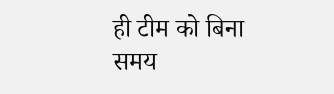ही टीम को बिना समय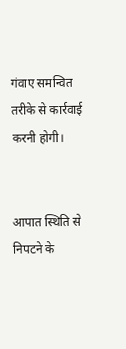गंवाए समन्वित तरीके से कार्रवाई करनी होगी।


आपात स्थिति से निपटने के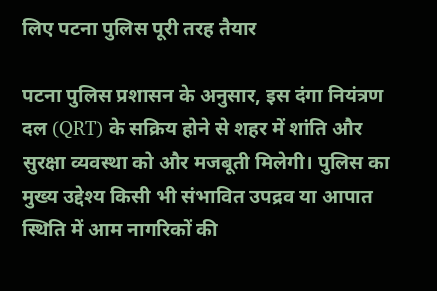लिए पटना पुलिस पूरी तरह तैयार

पटना पुलिस प्रशासन के अनुसार, इस दंगा नियंत्रण दल (QRT) के सक्रिय होने से शहर में शांति और सुरक्षा व्यवस्था को और मजबूती मिलेगी। पुलिस का मुख्य उद्देश्य किसी भी संभावित उपद्रव या आपात स्थिति में आम नागरिकों की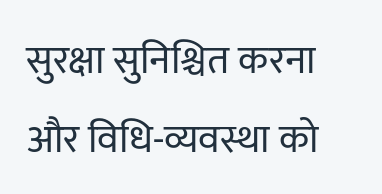सुरक्षा सुनिश्चित करना और विधि-व्यवस्था को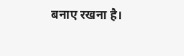बनाए रखना है।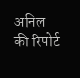अनिल की रिपोर्ट